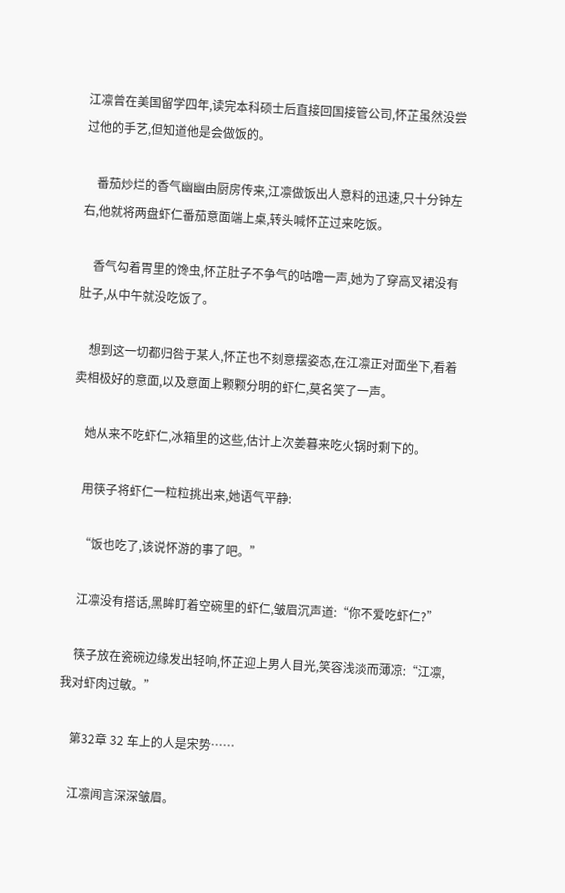江凛曾在美国留学四年,读完本科硕士后直接回国接管公司,怀芷虽然没尝过他的手艺,但知道他是会做饭的。

    番茄炒烂的香气幽幽由厨房传来,江凛做饭出人意料的迅速,只十分钟左右,他就将两盘虾仁番茄意面端上桌,转头喊怀芷过来吃饭。

    香气勾着胃里的馋虫,怀芷肚子不争气的咕噜一声,她为了穿高叉裙没有肚子,从中午就没吃饭了。

    想到这一切都归咎于某人,怀芷也不刻意摆姿态,在江凛正对面坐下,看着卖相极好的意面,以及意面上颗颗分明的虾仁,莫名笑了一声。

    她从来不吃虾仁,冰箱里的这些,估计上次姜暮来吃火锅时剩下的。

    用筷子将虾仁一粒粒挑出来,她语气平静:

    “饭也吃了,该说怀游的事了吧。”

    江凛没有搭话,黑眸盯着空碗里的虾仁,皱眉沉声道:“你不爱吃虾仁?”

    筷子放在瓷碗边缘发出轻响,怀芷迎上男人目光,笑容浅淡而薄凉:“江凛,我对虾肉过敏。”

    第32章 32 车上的人是宋势……

    江凛闻言深深皱眉。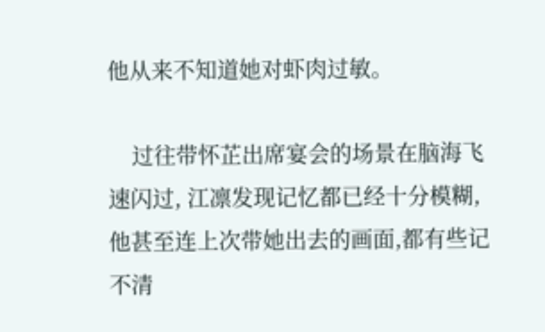他从来不知道她对虾肉过敏。

    过往带怀芷出席宴会的场景在脑海飞速闪过, 江凛发现记忆都已经十分模糊,他甚至连上次带她出去的画面,都有些记不清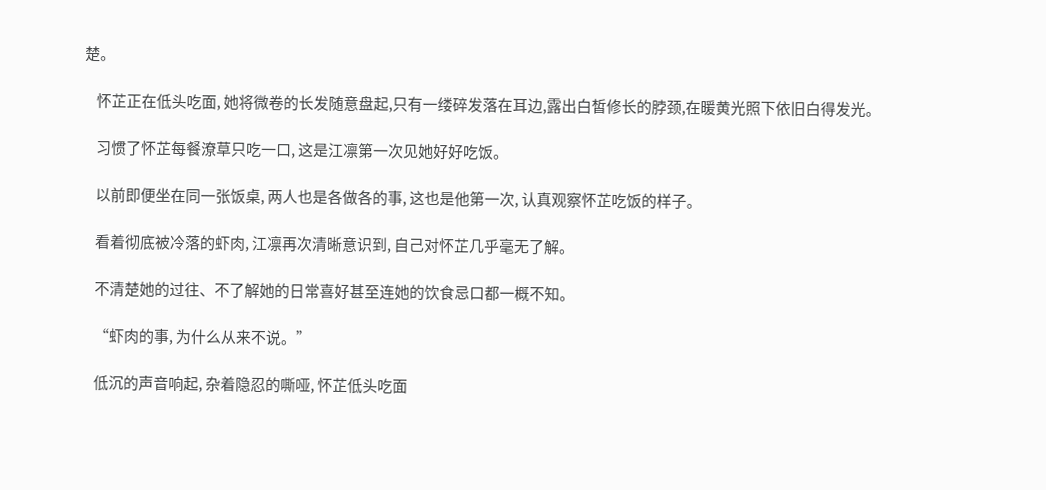楚。

    怀芷正在低头吃面, 她将微卷的长发随意盘起,只有一缕碎发落在耳边,露出白皙修长的脖颈,在暖黄光照下依旧白得发光。

    习惯了怀芷每餐潦草只吃一口, 这是江凛第一次见她好好吃饭。

    以前即便坐在同一张饭桌, 两人也是各做各的事, 这也是他第一次, 认真观察怀芷吃饭的样子。

    看着彻底被冷落的虾肉, 江凛再次清晰意识到, 自己对怀芷几乎毫无了解。

    不清楚她的过往、不了解她的日常喜好甚至连她的饮食忌口都一概不知。

    “虾肉的事, 为什么从来不说。”

    低沉的声音响起, 杂着隐忍的嘶哑, 怀芷低头吃面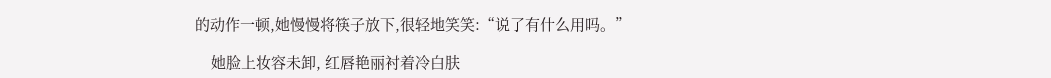的动作一顿,她慢慢将筷子放下,很轻地笑笑:“说了有什么用吗。”

    她脸上妆容未卸, 红唇艳丽衬着冷白肤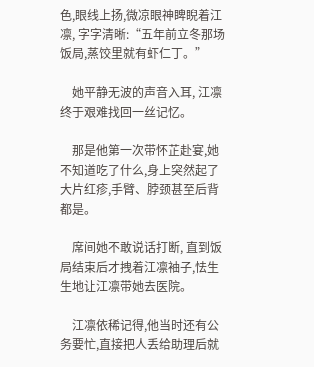色,眼线上扬,微凉眼神睥睨着江凛, 字字清晰:“五年前立冬那场饭局,蒸饺里就有虾仁丁。”

    她平静无波的声音入耳, 江凛终于艰难找回一丝记忆。

    那是他第一次带怀芷赴宴,她不知道吃了什么,身上突然起了大片红疹,手臂、脖颈甚至后背都是。

    席间她不敢说话打断, 直到饭局结束后才拽着江凛袖子,怯生生地让江凛带她去医院。

    江凛依稀记得,他当时还有公务要忙,直接把人丢给助理后就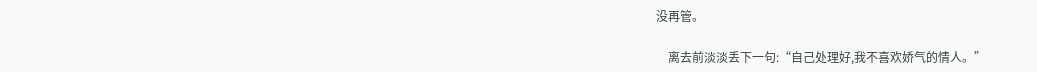没再管。

    离去前淡淡丢下一句:“自己处理好,我不喜欢娇气的情人。”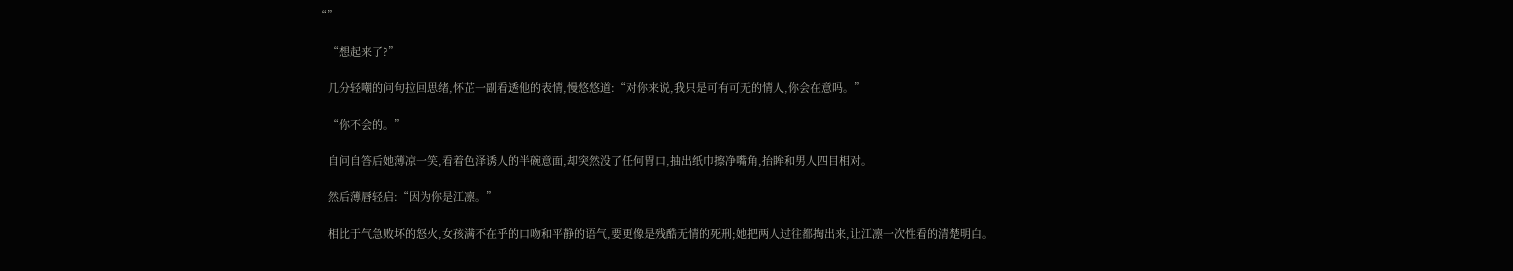“”

    “想起来了?”

    几分轻嘲的问句拉回思绪,怀芷一副看透他的表情,慢悠悠道:“对你来说,我只是可有可无的情人,你会在意吗。”

    “你不会的。”

    自问自答后她薄凉一笑,看着色泽诱人的半碗意面,却突然没了任何胃口,抽出纸巾擦净嘴角,抬眸和男人四目相对。

    然后薄唇轻启:“因为你是江凛。”

    相比于气急败坏的怒火,女孩满不在乎的口吻和平静的语气,要更像是残酷无情的死刑;她把两人过往都掏出来,让江凛一次性看的清楚明白。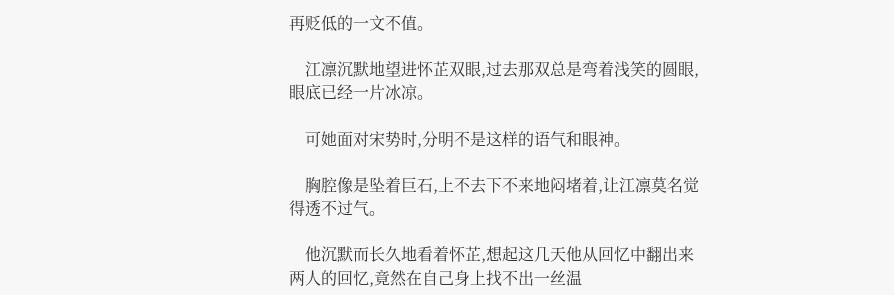再贬低的一文不值。

    江凛沉默地望进怀芷双眼,过去那双总是弯着浅笑的圆眼,眼底已经一片冰凉。

    可她面对宋势时,分明不是这样的语气和眼神。

    胸腔像是坠着巨石,上不去下不来地闷堵着,让江凛莫名觉得透不过气。

    他沉默而长久地看着怀芷,想起这几天他从回忆中翻出来两人的回忆,竟然在自己身上找不出一丝温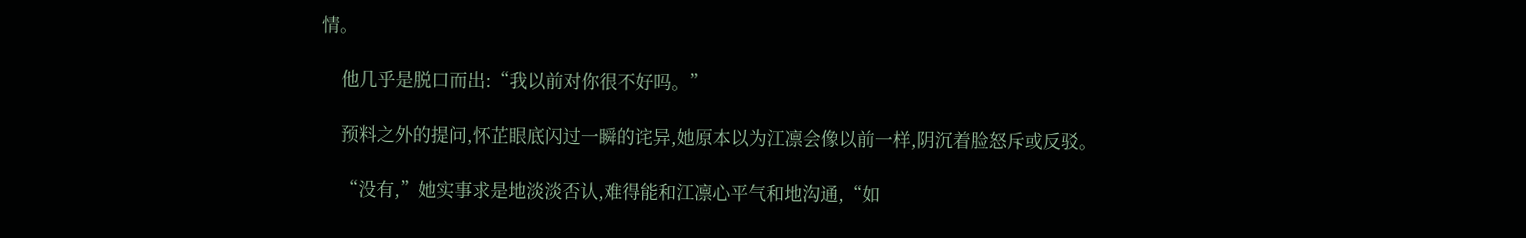情。

    他几乎是脱口而出:“我以前对你很不好吗。”

    预料之外的提问,怀芷眼底闪过一瞬的诧异,她原本以为江凛会像以前一样,阴沉着脸怒斥或反驳。

    “没有,”她实事求是地淡淡否认,难得能和江凛心平气和地沟通,“如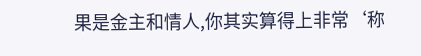果是金主和情人,你其实算得上非常‘称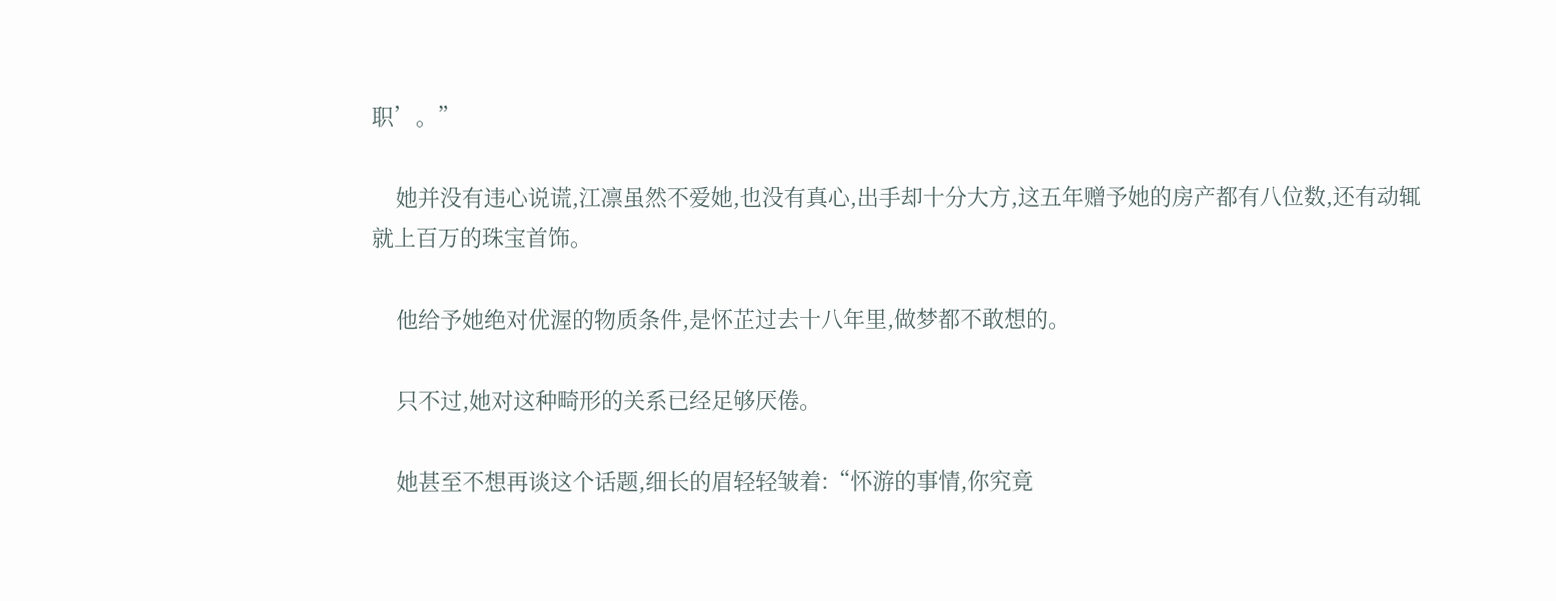职’。”

    她并没有违心说谎,江凛虽然不爱她,也没有真心,出手却十分大方,这五年赠予她的房产都有八位数,还有动辄就上百万的珠宝首饰。

    他给予她绝对优渥的物质条件,是怀芷过去十八年里,做梦都不敢想的。

    只不过,她对这种畸形的关系已经足够厌倦。

    她甚至不想再谈这个话题,细长的眉轻轻皱着:“怀游的事情,你究竟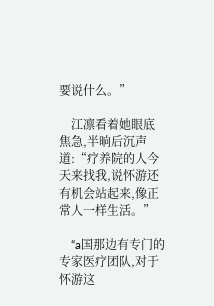要说什么。”

    江凛看着她眼底焦急,半晌后沉声道:“疗养院的人今天来找我,说怀游还有机会站起来,像正常人一样生活。”

    “a国那边有专门的专家医疗团队,对于怀游这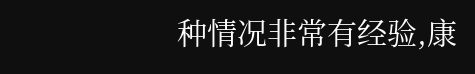种情况非常有经验,康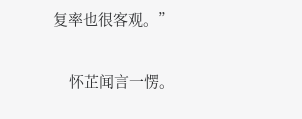复率也很客观。”

    怀芷闻言一愣。